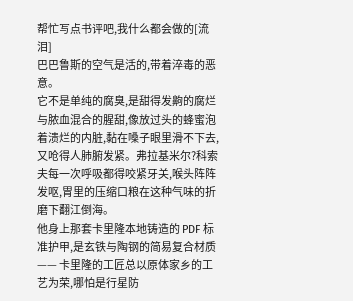帮忙写点书评吧,我什么都会做的[流泪]
巴巴鲁斯的空气是活的,带着淬毒的恶意。
它不是单纯的腐臭,是甜得发齁的腐烂与脓血混合的腥甜,像放过头的蜂蜜泡着溃烂的内脏,黏在嗓子眼里滑不下去,又呛得人肺腑发紧。弗拉基米尔?科索夫每一次呼吸都得咬紧牙关,喉头阵阵发呕,胃里的压缩口粮在这种气味的折磨下翻江倒海。
他身上那套卡里隆本地铸造的 PDF 标准护甲,是玄铁与陶钢的简易复合材质 —— 卡里隆的工匠总以原体家乡的工艺为荣,哪怕是行星防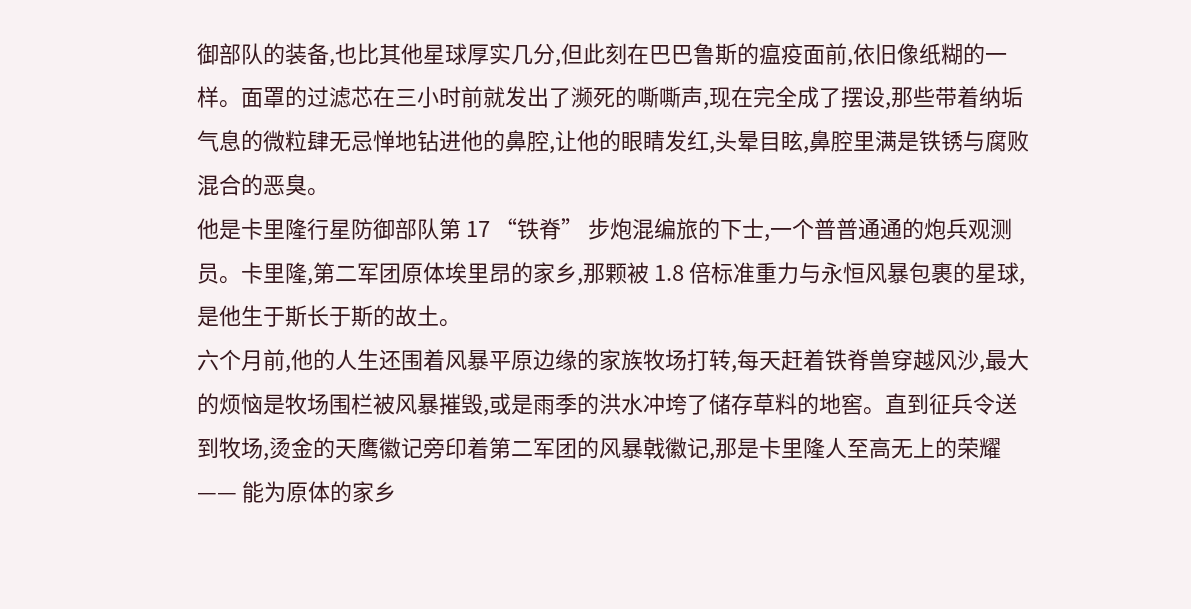御部队的装备,也比其他星球厚实几分,但此刻在巴巴鲁斯的瘟疫面前,依旧像纸糊的一样。面罩的过滤芯在三小时前就发出了濒死的嘶嘶声,现在完全成了摆设,那些带着纳垢气息的微粒肆无忌惮地钻进他的鼻腔,让他的眼睛发红,头晕目眩,鼻腔里满是铁锈与腐败混合的恶臭。
他是卡里隆行星防御部队第 17 “铁脊” 步炮混编旅的下士,一个普普通通的炮兵观测员。卡里隆,第二军团原体埃里昂的家乡,那颗被 1.8 倍标准重力与永恒风暴包裹的星球,是他生于斯长于斯的故土。
六个月前,他的人生还围着风暴平原边缘的家族牧场打转,每天赶着铁脊兽穿越风沙,最大的烦恼是牧场围栏被风暴摧毁,或是雨季的洪水冲垮了储存草料的地窖。直到征兵令送到牧场,烫金的天鹰徽记旁印着第二军团的风暴戟徽记,那是卡里隆人至高无上的荣耀 —— 能为原体的家乡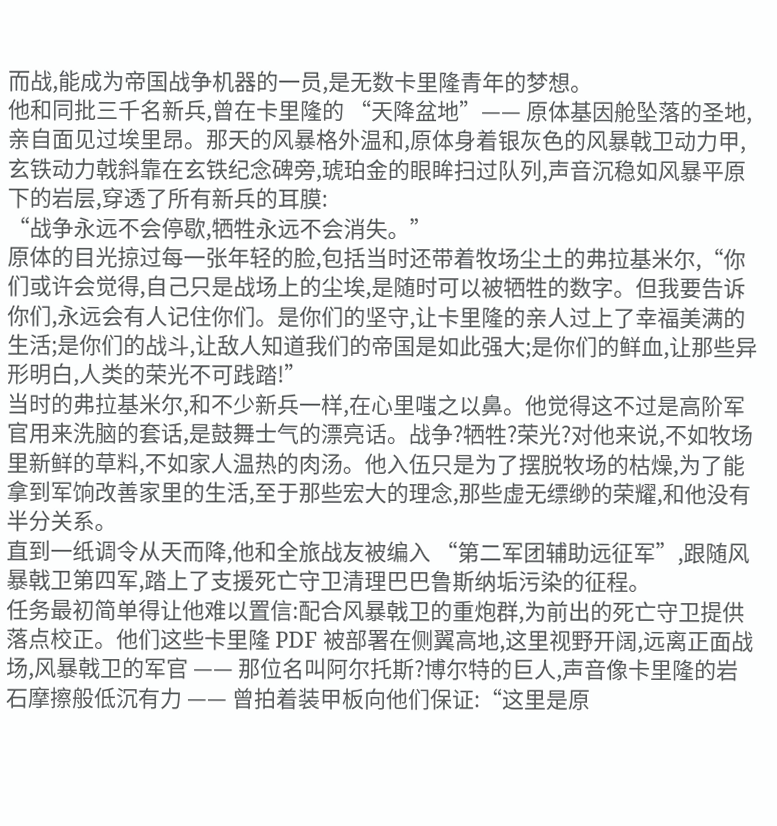而战,能成为帝国战争机器的一员,是无数卡里隆青年的梦想。
他和同批三千名新兵,曾在卡里隆的 “天降盆地”—— 原体基因舱坠落的圣地,亲自面见过埃里昂。那天的风暴格外温和,原体身着银灰色的风暴戟卫动力甲,玄铁动力戟斜靠在玄铁纪念碑旁,琥珀金的眼眸扫过队列,声音沉稳如风暴平原下的岩层,穿透了所有新兵的耳膜:
“战争永远不会停歇,牺牲永远不会消失。”
原体的目光掠过每一张年轻的脸,包括当时还带着牧场尘土的弗拉基米尔,“你们或许会觉得,自己只是战场上的尘埃,是随时可以被牺牲的数字。但我要告诉你们,永远会有人记住你们。是你们的坚守,让卡里隆的亲人过上了幸福美满的生活;是你们的战斗,让敌人知道我们的帝国是如此强大;是你们的鲜血,让那些异形明白,人类的荣光不可践踏!”
当时的弗拉基米尔,和不少新兵一样,在心里嗤之以鼻。他觉得这不过是高阶军官用来洗脑的套话,是鼓舞士气的漂亮话。战争?牺牲?荣光?对他来说,不如牧场里新鲜的草料,不如家人温热的肉汤。他入伍只是为了摆脱牧场的枯燥,为了能拿到军饷改善家里的生活,至于那些宏大的理念,那些虚无缥缈的荣耀,和他没有半分关系。
直到一纸调令从天而降,他和全旅战友被编入 “第二军团辅助远征军”,跟随风暴戟卫第四军,踏上了支援死亡守卫清理巴巴鲁斯纳垢污染的征程。
任务最初简单得让他难以置信:配合风暴戟卫的重炮群,为前出的死亡守卫提供落点校正。他们这些卡里隆 PDF 被部署在侧翼高地,这里视野开阔,远离正面战场,风暴戟卫的军官 —— 那位名叫阿尔托斯?博尔特的巨人,声音像卡里隆的岩石摩擦般低沉有力 —— 曾拍着装甲板向他们保证:“这里是原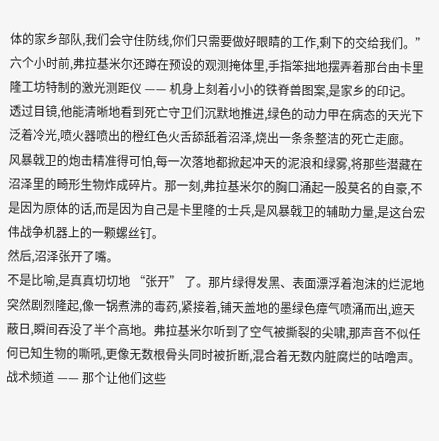体的家乡部队,我们会守住防线,你们只需要做好眼睛的工作,剩下的交给我们。”
六个小时前,弗拉基米尔还蹲在预设的观测掩体里,手指笨拙地摆弄着那台由卡里隆工坊特制的激光测距仪 —— 机身上刻着小小的铁脊兽图案,是家乡的印记。
透过目镜,他能清晰地看到死亡守卫们沉默地推进,绿色的动力甲在病态的天光下泛着冷光,喷火器喷出的橙红色火舌舔舐着沼泽,烧出一条条整洁的死亡走廊。
风暴戟卫的炮击精准得可怕,每一次落地都掀起冲天的泥浪和绿雾,将那些潜藏在沼泽里的畸形生物炸成碎片。那一刻,弗拉基米尔的胸口涌起一股莫名的自豪,不是因为原体的话,而是因为自己是卡里隆的士兵,是风暴戟卫的辅助力量,是这台宏伟战争机器上的一颗螺丝钉。
然后,沼泽张开了嘴。
不是比喻,是真真切切地 “张开” 了。那片绿得发黑、表面漂浮着泡沫的烂泥地突然剧烈隆起,像一锅煮沸的毒药,紧接着,铺天盖地的墨绿色瘴气喷涌而出,遮天蔽日,瞬间吞没了半个高地。弗拉基米尔听到了空气被撕裂的尖啸,那声音不似任何已知生物的嘶吼,更像无数根骨头同时被折断,混合着无数内脏腐烂的咕噜声。战术频道 —— 那个让他们这些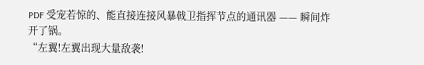PDF 受宠若惊的、能直接连接风暴戟卫指挥节点的通讯器 —— 瞬间炸开了锅。
“左翼!左翼出现大量敌袭!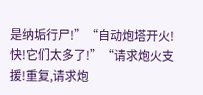是纳垢行尸!”“自动炮塔开火!快!它们太多了!”“请求炮火支援!重复,请求炮